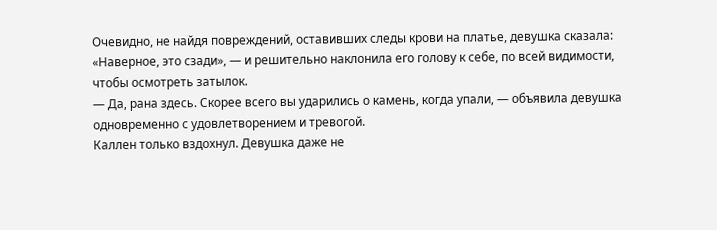Очевидно, не найдя повреждений, оставивших следы крови на платье, девушка сказала: «Наверное, это сзади», — и решительно наклонила его голову к себе, по всей видимости, чтобы осмотреть затылок.
— Да, рана здесь. Скорее всего вы ударились о камень, когда упали, — объявила девушка одновременно с удовлетворением и тревогой.
Каллен только вздохнул. Девушка даже не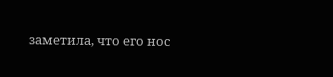заметила, что его нос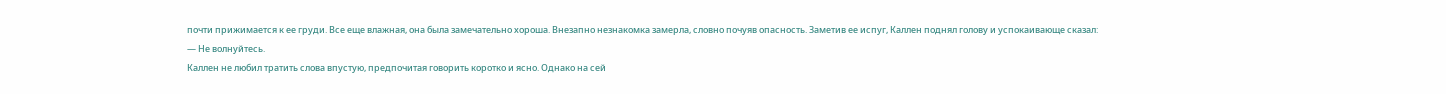почти прижимается к ее груди. Все еще влажная, она была замечательно хороша. Внезапно незнакомка замерла, словно почуяв опасность. Заметив ее испуг, Каллен поднял голову и успокаивающе сказал:
— Не волнуйтесь.
Каллен не любил тратить слова впустую, предпочитая говорить коротко и ясно. Однако на сей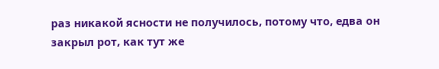раз никакой ясности не получилось, потому что, едва он закрыл рот, как тут же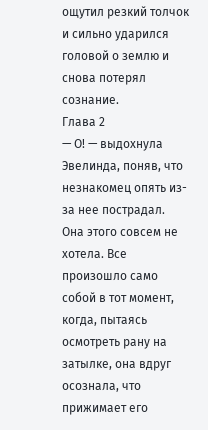ощутил резкий толчок и сильно ударился головой о землю и снова потерял сознание.
Глава 2
— О! — выдохнула Эвелинда, поняв, что незнакомец опять из-за нее пострадал. Она этого совсем не хотела. Все произошло само собой в тот момент, когда, пытаясь осмотреть рану на затылке, она вдруг осознала, что прижимает его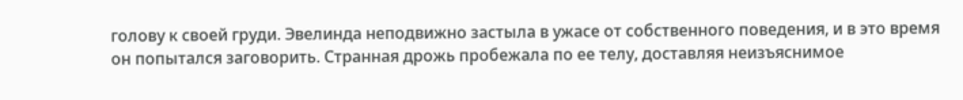голову к своей груди. Эвелинда неподвижно застыла в ужасе от собственного поведения, и в это время он попытался заговорить. Странная дрожь пробежала по ее телу, доставляя неизъяснимое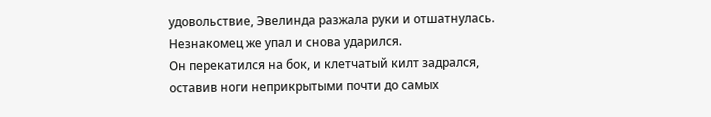удовольствие, Эвелинда разжала руки и отшатнулась. Незнакомец же упал и снова ударился.
Он перекатился на бок, и клетчатый килт задрался, оставив ноги неприкрытыми почти до самых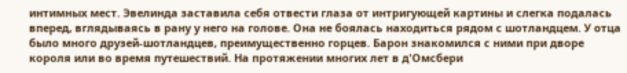интимных мест. Эвелинда заставила себя отвести глаза от интригующей картины и слегка подалась вперед, вглядываясь в рану у него на голове. Она не боялась находиться рядом с шотландцем. У отца было много друзей-шотландцев, преимущественно горцев. Барон знакомился с ними при дворе короля или во время путешествий. На протяжении многих лет в д'Омсбери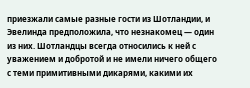приезжали самые разные гости из Шотландии, и Эвелинда предположила, что незнакомец — один из них. Шотландцы всегда относились к ней с уважением и добротой и не имели ничего общего с теми примитивными дикарями, какими их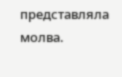представляла молва.